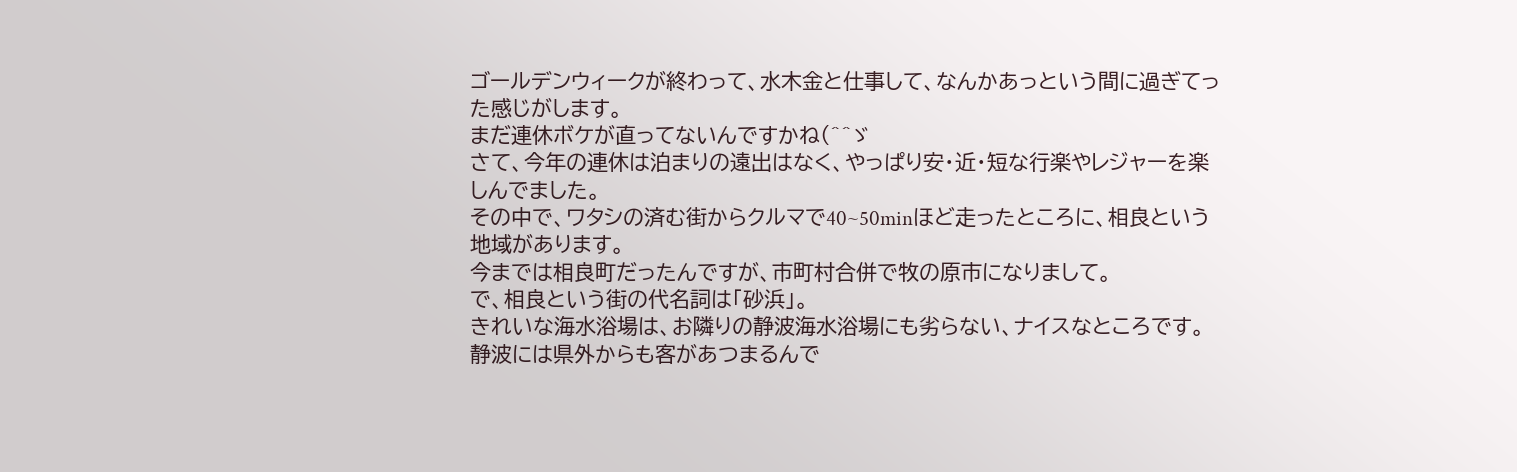ゴールデンウィークが終わって、水木金と仕事して、なんかあっという間に過ぎてった感じがします。
まだ連休ボケが直ってないんですかね(^^ゞ
さて、今年の連休は泊まりの遠出はなく、やっぱり安・近・短な行楽やレジャーを楽しんでました。
その中で、ワタシの済む街からクルマで40~50minほど走ったところに、相良という地域があります。
今までは相良町だったんですが、市町村合併で牧の原市になりまして。
で、相良という街の代名詞は「砂浜」。
きれいな海水浴場は、お隣りの静波海水浴場にも劣らない、ナイスなところです。
静波には県外からも客があつまるんで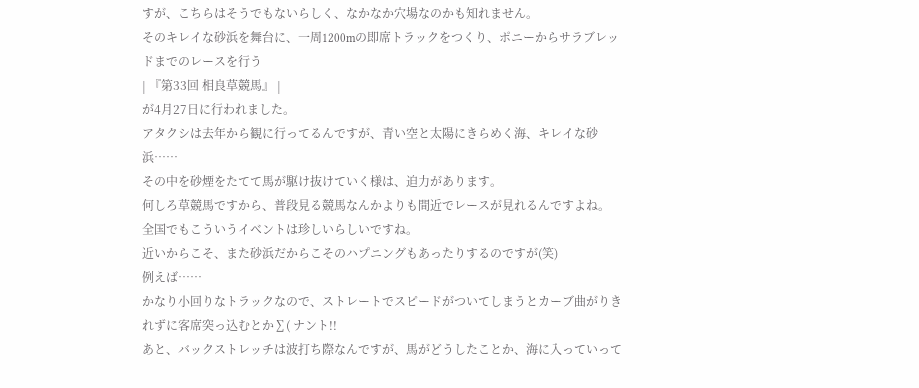すが、こちらはそうでもないらしく、なかなか穴場なのかも知れません。
そのキレイな砂浜を舞台に、一周1200mの即席トラックをつくり、ポニーからサラブレッドまでのレースを行う
| 『第33回 相良草競馬』 |
が4月27日に行われました。
アタクシは去年から観に行ってるんですが、青い空と太陽にきらめく海、キレイな砂浜……
その中を砂煙をたてて馬が駆け抜けていく様は、迫力があります。
何しろ草競馬ですから、普段見る競馬なんかよりも間近でレースが見れるんですよね。
全国でもこういうイベントは珍しいらしいですね。
近いからこそ、また砂浜だからこそのハプニングもあったりするのですが(笑)
例えば……
かなり小回りなトラックなので、ストレートでスピードがついてしまうとカーブ曲がりきれずに客席突っ込むとか∑( ナント!!
あと、バックストレッチは波打ち際なんですが、馬がどうしたことか、海に入っていって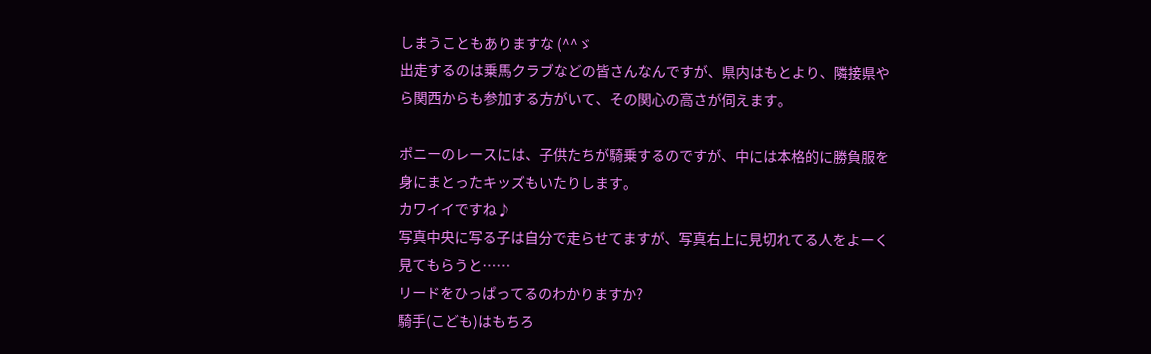しまうこともありますな (^^ゞ
出走するのは乗馬クラブなどの皆さんなんですが、県内はもとより、隣接県やら関西からも参加する方がいて、その関心の高さが伺えます。

ポニーのレースには、子供たちが騎乗するのですが、中には本格的に勝負服を身にまとったキッズもいたりします。
カワイイですね♪
写真中央に写る子は自分で走らせてますが、写真右上に見切れてる人をよーく見てもらうと……
リードをひっぱってるのわかりますか?
騎手(こども)はもちろ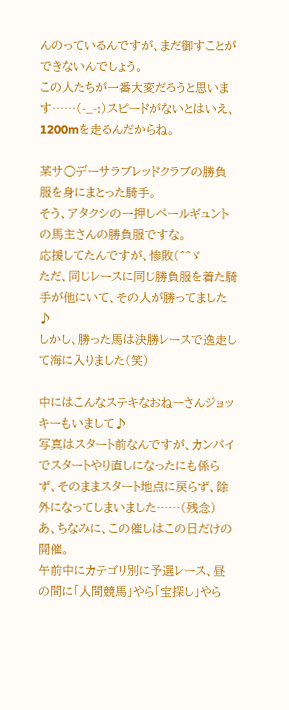んのっているんですが、まだ御すことができないんでしょう。
この人たちが一番大変だろうと思います……(-_-:)スピードがないとはいえ、1200mを走るんだからね。

某サ○デーサラブレッドクラブの勝負服を身にまとった騎手。
そう、アタクシの一押しペールギュントの馬主さんの勝負服ですな。
応援してたんですが、惨敗(^^ゞ
ただ、同じレースに同じ勝負服を着た騎手が他にいて、その人が勝ってました♪
しかし、勝った馬は決勝レースで逸走して海に入りました(笑)

中にはこんなステキなおねーさんジョッキーもいまして♪
写真はスタート前なんですが、カンパイでスタートやり直しになったにも係らず、そのままスタート地点に戻らず、除外になってしまいました……(残念)
あ、ちなみに、この催しはこの日だけの開催。
午前中にカテゴリ別に予選レース、昼の間に「人間競馬」やら「宝探し」やら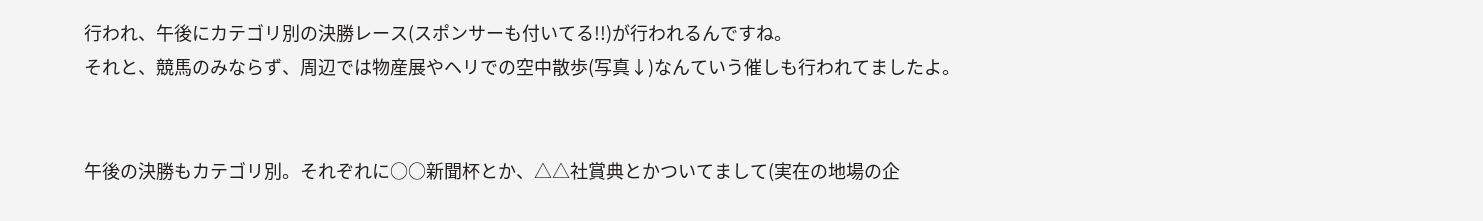行われ、午後にカテゴリ別の決勝レース(スポンサーも付いてる!!)が行われるんですね。
それと、競馬のみならず、周辺では物産展やヘリでの空中散歩(写真↓)なんていう催しも行われてましたよ。


午後の決勝もカテゴリ別。それぞれに○○新聞杯とか、△△社賞典とかついてまして(実在の地場の企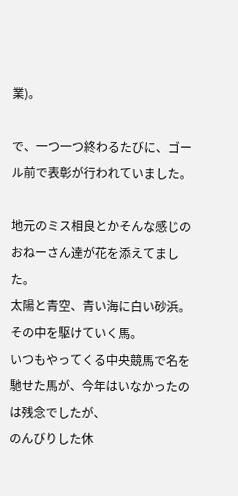業)。

で、一つ一つ終わるたびに、ゴール前で表彰が行われていました。

地元のミス相良とかそんな感じのおねーさん達が花を添えてました。
太陽と青空、青い海に白い砂浜。その中を駆けていく馬。
いつもやってくる中央競馬で名を馳せた馬が、今年はいなかったのは残念でしたが、
のんびりした休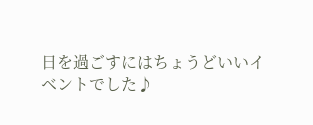日を過ごすにはちょうどいいイベントでした♪